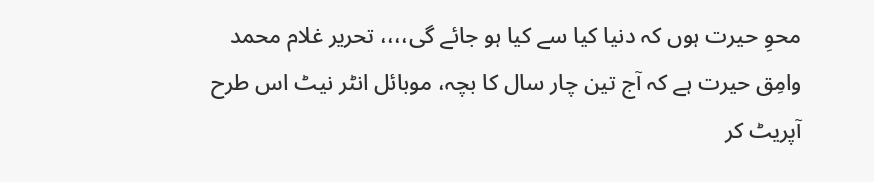محوِ حیرت ہوں کہ دنیا کیا سے کیا ہو جائے گی،،،، تحریر غلام محمد وامِق حیرت ہے کہ آج تین چار سال کا بچہ، موبائل انٹر نیٹ اس طرح آپریٹ کر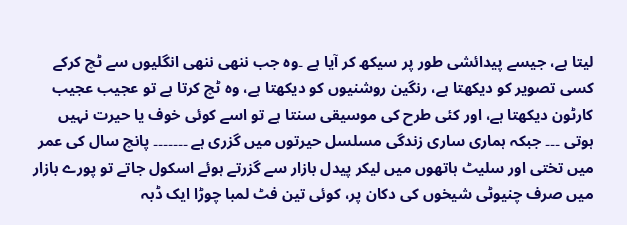لیتا ہے، جیسے پیدائشی طور پر سیکھ کر آیا ہے ۔وہ جب ننھی ننھی انگلیوں سے ٹچ کرکے کسی تصویر کو دیکھتا ہے، رنگین روشنیوں کو دیکھتا ہے، وہ ٹچ کرتا ہے تو عجیب عجیب کارٹون دیکھتا ہے، اور کئی طرح کی موسیقی سنتا ہے تو اسے کوئی خوف یا حیرت نہیں ہوتی ۔۔۔ جبکہ ہماری ساری زندگی مسلسل حیرتوں میں گزری ہے ۔۔۔۔۔۔۔ پانچ سال کی عمر میں تختی اور سلیٹ ہاتھوں میں لیکر پیدل بازار سے گزرتے ہوئے اسکول جاتے تو پورے بازار میں صرف چنیوٹی شیخوں کی دکان پر، کوئی تین فٹ لمبا چوڑا ایک ڈبہ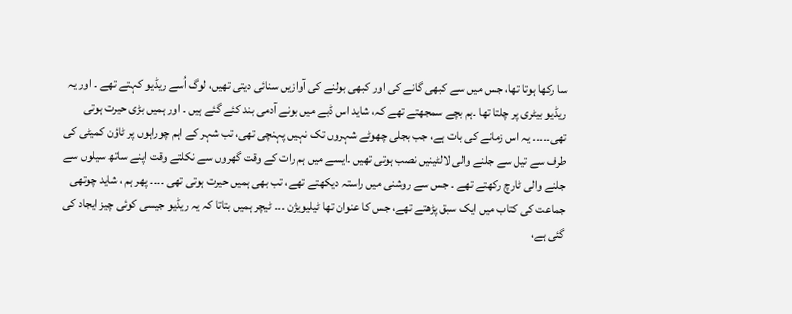سا رکھا ہوتا تھا، جس میں سے کبھی گانے کی اور کبھی بولنے کی آوازیں سنائی دیتی تھیں، لوگ اُسے ریڈیو کہتے تھے ۔ اور یہ ریڈیو بیٹری پر چلتا تھا ۔ہم بچے سمجھتے تھے کہ، شاید اس ڈبے میں بونے آدمی بند کئے گئے ہیں ۔ اور ہمیں بڑی حیرت ہوتی تھی۔۔۔۔۔ یہ اس زمانے کی بات ہے، جب بجلی چھوٹے شہروں تک نہیں پہنچی تھی، تب شہر کے اہم چوراہوں پر ٹاؤن کمیٹی کی طرف سے تیل سے جلنے والی لالٹینیں نصب ہوتی تھیں ۔ایسے میں ہم رات کے وقت گھروں سے نکلتے وقت اپنے ساتھ سیلوں سے جلنے والی ٹارچ رکھتے تھے ۔ جس سے روشنی میں راستہ دیکھتے تھے، تب بھی ہمیں حیرت ہوتی تھی ۔۔۔۔ پھر ہم ، شاید چوتھی جماعت کی کتاب میں ایک سبق پڑھتے تھے، جس کا عنوان تھا ٹیلیویژن ۔۔۔ ٹیچر ہمیں بتاتا کہ یہ ریڈیو جیسی کوئی چیز ایجاد کی گئی ہے،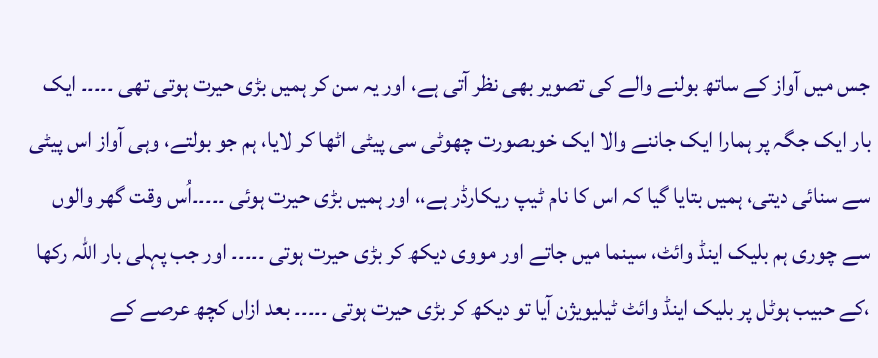جس میں آواز کے ساتھ بولنے والے کی تصویر بھی نظر آتی ہے، اور یہ سن کر ہمیں بڑی حیرت ہوتی تھی ۔۔۔۔۔ ایک بار ایک جگہ پر ہمارا ایک جاننے والا ایک خوبصورت چھوٹی سی پیٹی اٹھا کر لایا، ہم جو بولتے، وہی آواز اس پیٹی سے سنائی دیتی، ہمیں بتایا گیا کہ اس کا نام ٹیپ ریکارڈر ہے،، اور ہمیں بڑی حیرت ہوئی ۔۔۔۔۔اُس وقت گھر والوں سے چوری ہم بلیک اینڈ وائٹ، سینما میں جاتے اور مووی دیکھ کر بڑی حیرت ہوتی ۔۔۔۔۔ اور جب پہلی بار اللہ رکھا ،کے حبیب ہوٹل پر بلیک اینڈ وائٹ ٹیلیویژن آیا تو دیکھ کر بڑی حیرت ہوتی ۔۔۔۔۔ بعد ازاں کچھ عرصے کے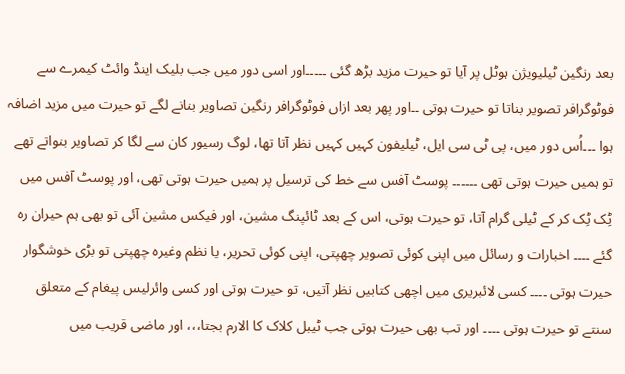بعد رنگین ٹیلیویژن ہوٹل پر آیا تو حیرت مزید بڑھ گئی ۔۔۔۔۔اور اسی دور میں جب بلیک اینڈ وائٹ کیمرے سے فوٹوگرافر تصویر بناتا تو حیرت ہوتی ۔۔اور پھر بعد ازاں فوٹوگرافر رنگین تصاویر بنانے لگے تو حیرت میں مزید اضافہ ہوا ۔۔۔اُس دور میں، پی ٹی سی ایل، ٹیلیفون کہیں کہیں نظر آتا تھا، لوگ رسیور کان سے لگا کر تصاویر بنواتے تھے تو ہمیں حیرت ہوتی تھی ۔۔۔۔۔۔ پوسٹ آفس سے خط کی ترسیل پر ہمیں حیرت ہوتی تھی، اور پوسٹ آفس میں ٹِک ٹِک کر کے ٹیلی گرام آتا، تو حیرت ہوتی، اس کے بعد ٹائپنگ مشین، اور فیکس مشین آئی تو بھی ہم حیران رہ گئے ۔۔۔۔ اخبارات و رسائل میں اپنی کوئی تصویر چھپتی، اپنی کوئی تحریر، یا نظم وغیرہ چھپتی تو بڑی خوشگوار حیرت ہوتی ۔۔۔۔ کسی لائبریری میں اچھی کتابیں نظر آتیں، تو حیرت ہوتی اور کسی وائرلیس پیغام کے متعلق سنتے تو حیرت ہوتی ۔۔۔۔ اور تب بھی حیرت ہوتی جب ٹیبل کلاک کا الارم بجتا،،، اور ماضی قریب میں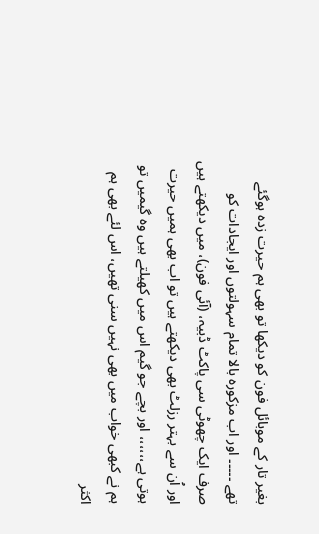بغیر تار کے موبائل فون کو دیکھا تو بھی ہم حیرت زدہ ہوگئے تھے ۔۔۔۔۔ اور اب مزکورہ بالا تمام سہولتوں اور ایجادات کو صرف ایک چھوٹی سی پاکٹ ڈبیہ، (آئی فون)، میں دیکھتے ہیں اور اُن سے بہتر رزلٹ بھی دیکھتے ہیں تو اب بھی ہمیں حیرت ہوتی ہے،،،،،، اور بچے جو گیم اس میں کھیلتے ہیں وہ گیمیں تو ہم نے کبھی خواب میں بھی نہیں سنی تھیں، اس لئے بھی ہم اکثر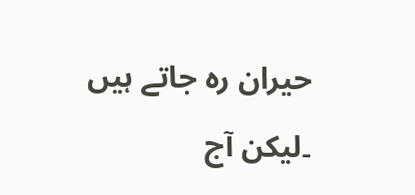حیران رہ جاتے ہیں ۔لیکن آج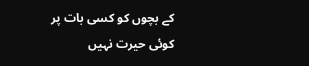کے بچوں کو کسی بات پر کوئی حیرت نہیں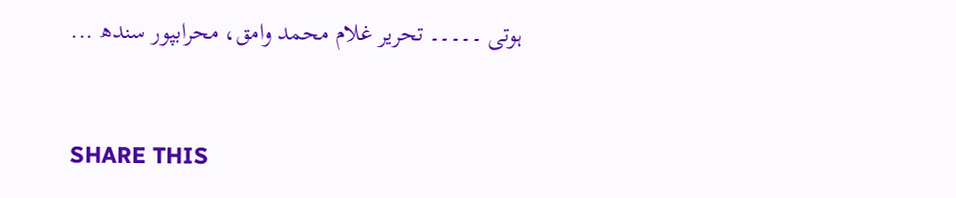ہوتی ۔۔۔۔۔ تحریر غلام محمد وامق، محرابپور سندھ ...


SHARE THIS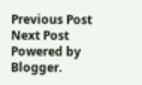Previous Post
Next Post
Powered by Blogger.